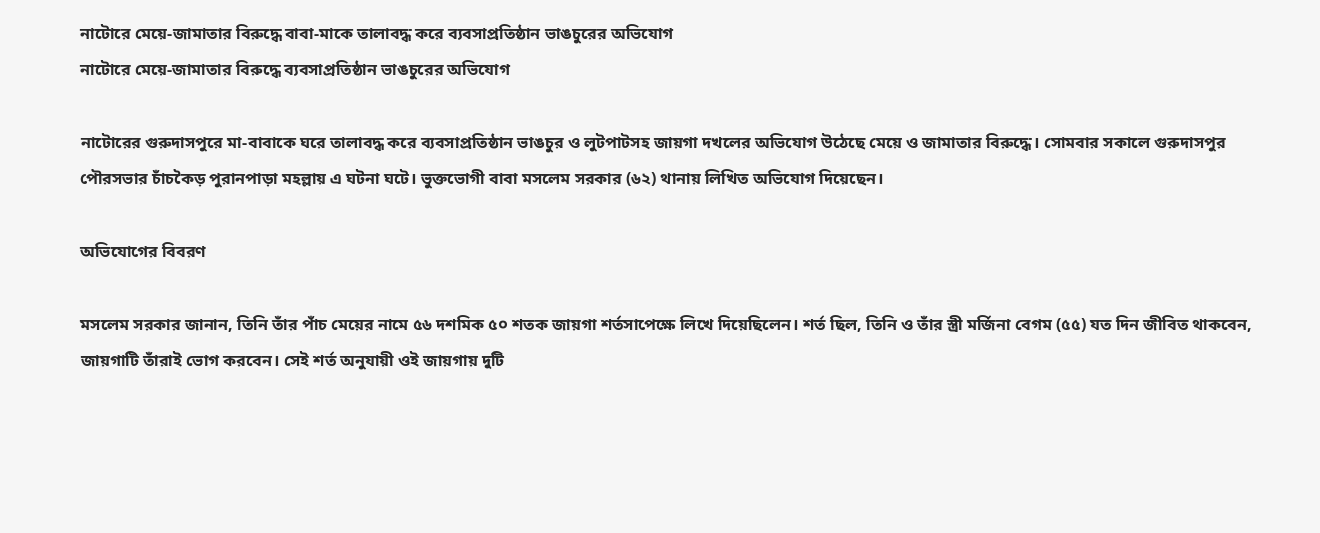নাটোরে মেয়ে-জামাতার বিরুদ্ধে বাবা-মাকে তালাবদ্ধ করে ব্যবসাপ্রতিষ্ঠান ভাঙচুরের অভিযোগ
নাটোরে মেয়ে-জামাতার বিরুদ্ধে ব্যবসাপ্রতিষ্ঠান ভাঙচুরের অভিযোগ

নাটোরের গুরুদাসপুরে মা-বাবাকে ঘরে তালাবদ্ধ করে ব্যবসাপ্রতিষ্ঠান ভাঙচুর ও লুটপাটসহ জায়গা দখলের অভিযোগ উঠেছে মেয়ে ও জামাতার বিরুদ্ধে। সোমবার সকালে গুরুদাসপুর পৌরসভার চাঁচকৈড় পুরানপাড়া মহল্লায় এ ঘটনা ঘটে। ভুক্তভোগী বাবা মসলেম সরকার (৬২) থানায় লিখিত অভিযোগ দিয়েছেন।

অভিযোগের বিবরণ

মসলেম সরকার জানান, তিনি তাঁর পাঁচ মেয়ের নামে ৫৬ দশমিক ৫০ শতক জায়গা শর্তসাপেক্ষে লিখে দিয়েছিলেন। শর্ত ছিল, তিনি ও তাঁর স্ত্রী মর্জিনা বেগম (৫৫) যত দিন জীবিত থাকবেন, জায়গাটি তাঁরাই ভোগ করবেন। সেই শর্ত অনুযায়ী ওই জায়গায় দুটি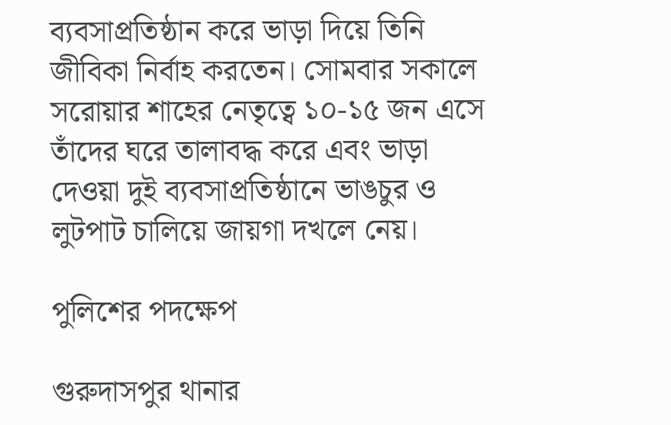ব্যবসাপ্রতিষ্ঠান করে ভাড়া দিয়ে তিনি জীবিকা নির্বাহ করতেন। সোমবার সকালে সরোয়ার শাহের নেতৃত্বে ১০-১৫ জন এসে তাঁদের ঘরে তালাবদ্ধ করে এবং ভাড়া দেওয়া দুই ব্যবসাপ্রতিষ্ঠানে ভাঙচুর ও লুটপাট চালিয়ে জায়গা দখলে নেয়।

পুলিশের পদক্ষেপ

গুরুদাসপুর থানার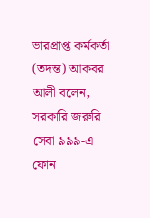ভারপ্রাপ্ত কর্মকর্তা (তদন্ত) আকবর আলী বলেন, সরকারি জরুরি সেবা ৯৯৯-এ ফোন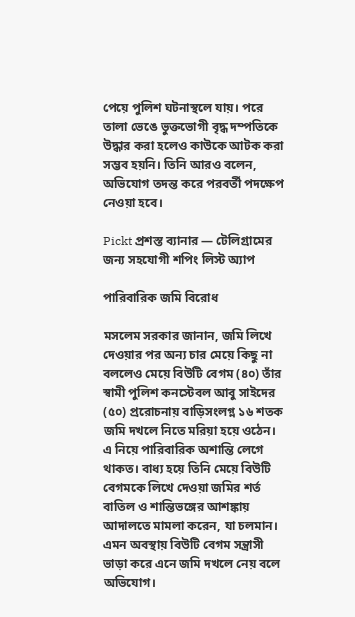পেয়ে পুলিশ ঘটনাস্থলে যায়। পরে তালা ভেঙে ভুক্তভোগী বৃদ্ধ দম্পতিকে উদ্ধার করা হলেও কাউকে আটক করা সম্ভব হয়নি। তিনি আরও বলেন, অভিযোগ তদন্ত করে পরবর্তী পদক্ষেপ নেওয়া হবে।

Pickt প্রশস্ত ব্যানার — টেলিগ্রামের জন্য সহযোগী শপিং লিস্ট অ্যাপ

পারিবারিক জমি বিরোধ

মসলেম সরকার জানান, জমি লিখে দেওয়ার পর অন্য চার মেয়ে কিছু না বললেও মেয়ে বিউটি বেগম (৪০) তাঁর স্বামী পুলিশ কনস্টেবল আবু সাইদের (৫০) প্ররোচনায় বাড়িসংলগ্ন ১৬ শতক জমি দখলে নিতে মরিয়া হয়ে ওঠেন। এ নিয়ে পারিবারিক অশান্তি লেগে থাকত। বাধ্য হয়ে তিনি মেয়ে বিউটি বেগমকে লিখে দেওয়া জমির শর্ত বাতিল ও শান্তিভঙ্গের আশঙ্কায় আদালতে মামলা করেন, যা চলমান। এমন অবস্থায় বিউটি বেগম সন্ত্রাসী ভাড়া করে এনে জমি দখলে নেয় বলে অভিযোগ।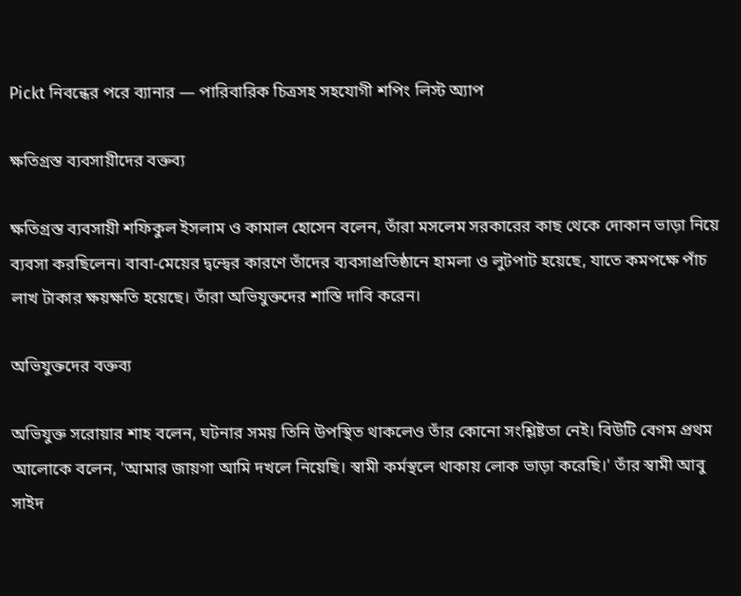Pickt নিবন্ধের পরে ব্যানার — পারিবারিক চিত্রসহ সহযোগী শপিং লিস্ট অ্যাপ

ক্ষতিগ্রস্ত ব্যবসায়ীদের বক্তব্য

ক্ষতিগ্রস্ত ব্যবসায়ী শফিকুল ইসলাম ও কামাল হোসেন বলেন, তাঁরা মসলেম সরকারের কাছ থেকে দোকান ভাড়া নিয়ে ব্যবসা করছিলেন। বাবা-মেয়ের দ্বন্দ্বের কারণে তাঁদের ব্যবসাপ্রতিষ্ঠানে হামলা ও লুটপাট হয়েছে, যাতে কমপক্ষে পাঁচ লাখ টাকার ক্ষয়ক্ষতি হয়েছে। তাঁরা অভিযুক্তদের শাস্তি দাবি করেন।

অভিযুক্তদের বক্তব্য

অভিযুক্ত সরোয়ার শাহ বলেন, ঘটনার সময় তিনি উপস্থিত থাকলেও তাঁর কোনো সংশ্লিষ্টতা নেই। বিউটি বেগম প্রথম আলোকে বলেন, 'আমার জায়গা আমি দখলে নিয়েছি। স্বামী কর্মস্থলে থাকায় লোক ভাড়া করেছি।' তাঁর স্বামী আবু সাইদ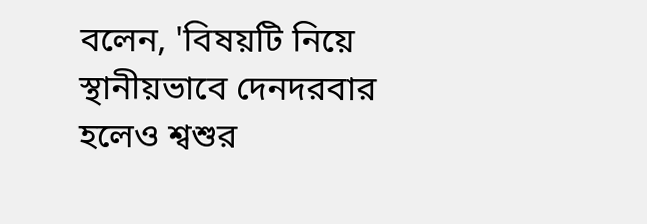বলেন, 'বিষয়টি নিয়ে স্থানীয়ভাবে দেনদরবার হলেও শ্বশুর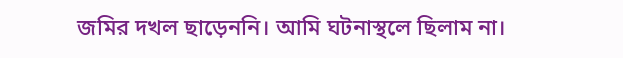জমির দখল ছাড়েননি। আমি ঘটনাস্থলে ছিলাম না।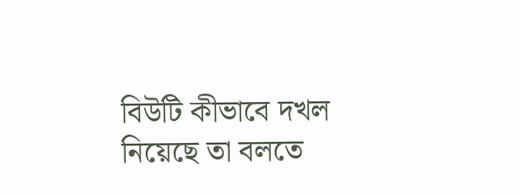বিউটি কীভাবে দখল নিয়েছে তা বলতে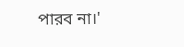পারব না।'